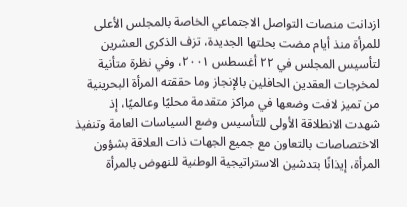ازدانت منصات التواصل الاجتماعي الخاصة بالمجلس الأعلى للمرأة منذ أيام مضت بحلتها الجديدة، تزف الذكرى العشرين لتأسيس المجلس في ٢٢ أغسطس ٢٠٠١، وفي نظرة متأنية لمخرجات العقدين الحافلين بالإنجاز وما حققته المرأة البحرينية من تميز لافت وضعها في مراكز متقدمة محليًا وعالميًا، إذ شهدت الانطلاقة الأولى للتأسيس وضع السياسات العامة وتنفيذ الاختصاصات بالتعاون مع جميع الجهات ذات العلاقة بشؤون المرأة، إيذانًا بتدشين الاستراتيجية الوطنية للنهوض بالمرأة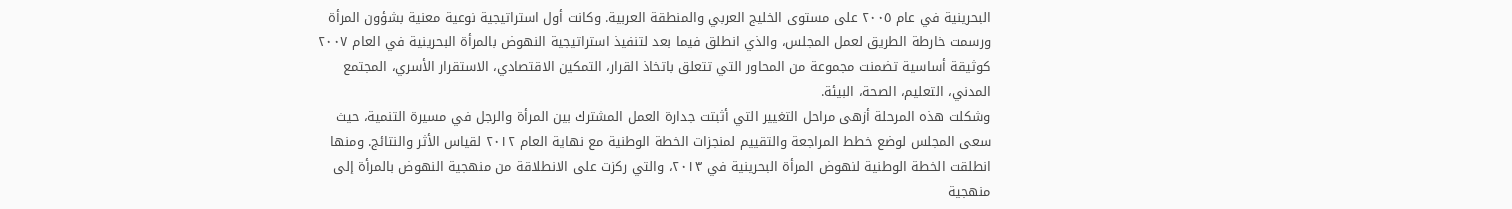البحرينية في عام ٢٠٠٥ على مستوى الخليج العربي والمنطقة العربية. وكانت أول استراتيجية نوعية معنية بشؤون المرأة ورسمت خارطة الطريق لعمل المجلس، والذي انطلق فيما بعد لتنفيذ استراتيجية النهوض بالمرأة البحرينية في العام ٢٠٠٧ كوثيقة أساسية تضمنت مجموعة من المحاور التي تتعلق باتخاذ القرار، التمكين الاقتصادي، الاستقرار الأسري، المجتمع المدني، التعليم، الصحة، البيئة.
وشكلت هذه المرحلة أزهى مراحل التغيير التي أثبتت جدارة العمل المشترك بين المرأة والرجل في مسيرة التنمية، حيث سعى المجلس لوضع خطط المراجعة والتقييم لمنجزات الخطة الوطنية مع نهاية العام ٢٠١٢ لقياس الأثر والنتائج. ومنها انطلقت الخطة الوطنية لنهوض المرأة البحرينية في ٢٠١٣، والتي ركزت على الانطلاقة من منهجية النهوض بالمرأة إلى منهجية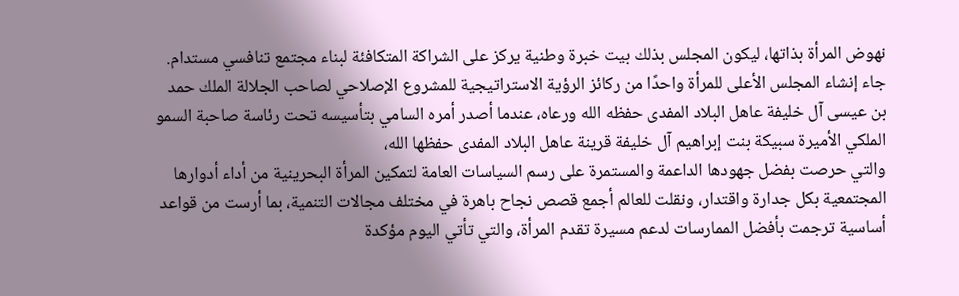نهوض المرأة بذاتها، ليكون المجلس بذلك بيت خبرة وطنية يركز على الشراكة المتكافئة لبناء مجتمع تنافسي مستدام.
جاء إنشاء المجلس الأعلى للمرأة واحدًا من ركائز الرؤية الاستراتيجية للمشروع الإصلاحي لصاحب الجلالة الملك حمد بن عيسى آل خليفة عاهل البلاد المفدى حفظه الله ورعاه، عندما أصدر أمره السامي بتأسيسه تحت رئاسة صاحبة السمو الملكي الأميرة سبيكة بنت إبراهيم آل خليفة قرينة عاهل البلاد المفدى حفظها الله،
والتي حرصت بفضل جهودها الداعمة والمستمرة على رسم السياسات العامة لتمكين المرأة البحرينية من أداء أدوارها المجتمعية بكل جدارة واقتدار، ونقلت للعالم أجمع قصص نجاح باهرة في مختلف مجالات التنمية، بما أرست من قواعد أساسية ترجمت بأفضل الممارسات لدعم مسيرة تقدم المرأة، والتي تأتي اليوم مؤكدة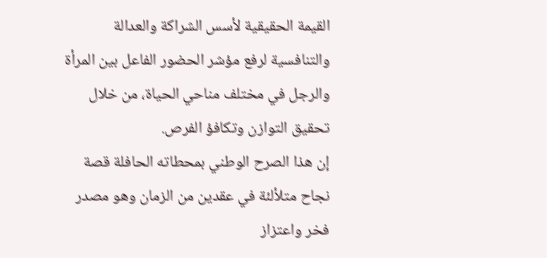القيمة الحقيقية لأسس الشراكة والعدالة والتنافسية لرفع مؤشر الحضور الفاعل بين المرأة والرجل في مختلف مناحي الحياة، من خلال تحقيق التوازن وتكافؤ الفرص.
إن هذا الصرح الوطني بمحطاته الحافلة قصة نجاح متلألئة في عقدين من الزمان وهو مصدر فخر واعتزاز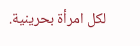لكل امرأة بحرينية.